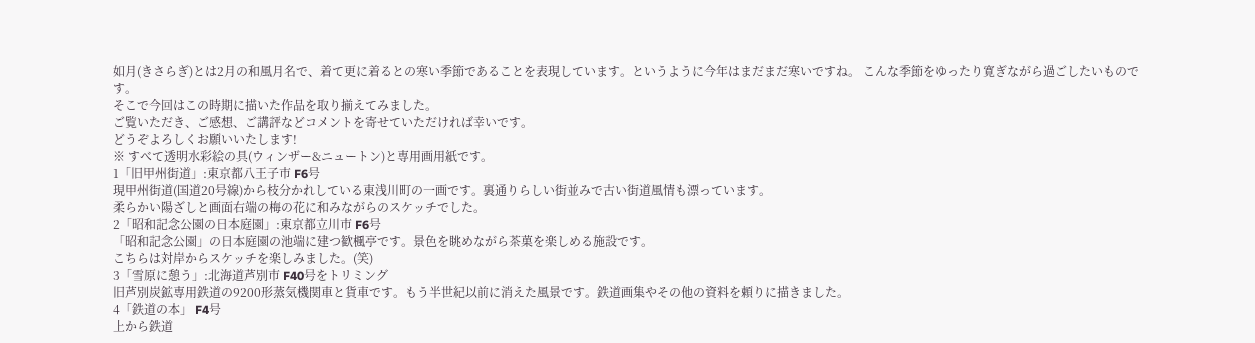如月(きさらぎ)とは2月の和風月名で、着て更に着るとの寒い季節であることを表現しています。というように今年はまだまだ寒いですね。 こんな季節をゆったり寛ぎながら過ごしたいものです。
そこで今回はこの時期に描いた作品を取り揃えてみました。
ご覧いただき、ご感想、ご講評などコメントを寄せていただければ幸いです。
どうぞよろしくお願いいたします!
※ すべて透明水彩絵の具(ウィンザー&ニュートン)と専用画用紙です。
1「旧甲州街道」:東京都八王子市 F6号
現甲州街道(国道20号線)から枝分かれしている東浅川町の一画です。裏通りらしい街並みで古い街道風情も漂っています。
柔らかい陽ざしと画面右端の梅の花に和みながらのスケッチでした。
2「昭和記念公園の日本庭園」:東京都立川市 F6号
「昭和記念公園」の日本庭園の池端に建つ歓楓亭です。景色を眺めながら茶菓を楽しめる施設です。
こちらは対岸からスケッチを楽しみました。(笑)
3「雪原に憩う」:北海道芦別市 F40号をトリミング
旧芦別炭鉱専用鉄道の9200形蒸気機関車と貨車です。もう半世紀以前に消えた風景です。鉄道画集やその他の資料を頼りに描きました。
4「鉄道の本」 F4号
上から鉄道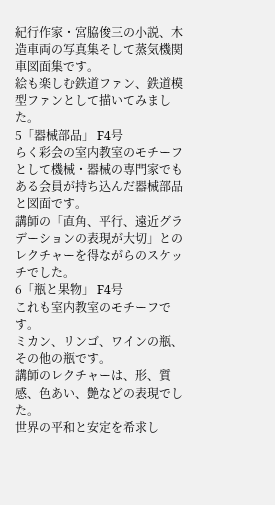紀行作家・宮脇俊三の小説、木造車両の写真集そして蒸気機関車図面集です。
絵も楽しむ鉄道ファン、鉄道模型ファンとして描いてみました。
5「器械部品」 F4号
らく彩会の室内教室のモチーフとして機械・器械の専門家でもある会員が持ち込んだ器械部品と図面です。
講師の「直角、平行、遠近グラデーションの表現が大切」とのレクチャーを得ながらのスケッチでした。
6「瓶と果物」 F4号
これも室内教室のモチーフです。
ミカン、リンゴ、ワインの瓶、その他の瓶です。
講師のレクチャーは、形、質感、色あい、艶などの表現でした。
世界の平和と安定を希求し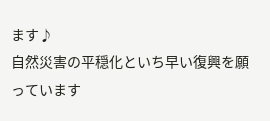ます♪
自然災害の平穏化といち早い復興を願っています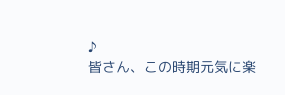♪
皆さん、この時期元気に楽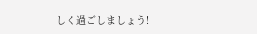しく過ごしましょう!